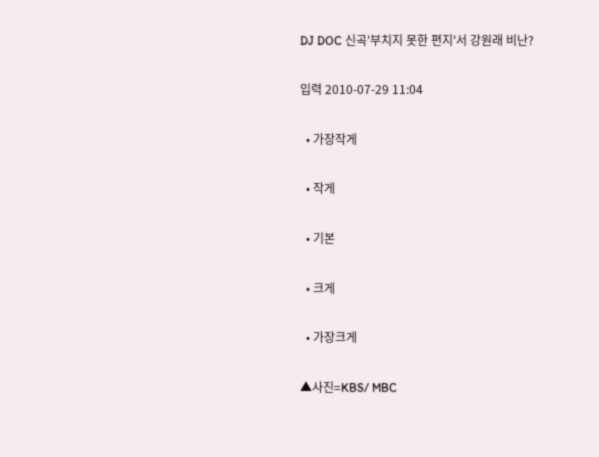DJ DOC 신곡'부치지 못한 편지'서 강원래 비난?

입력 2010-07-29 11:04

  • 가장작게

  • 작게

  • 기본

  • 크게

  • 가장크게

▲사진=KBS/ MBC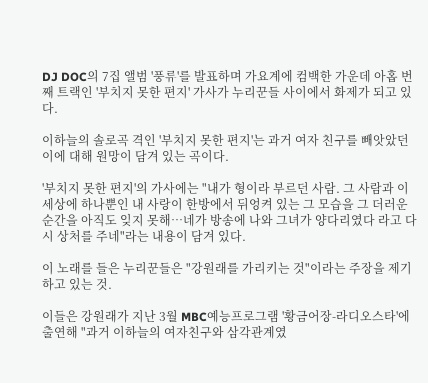DJ DOC의 7집 앨범 '풍류'를 발표하며 가요계에 컴백한 가운데 아홉 번째 트랙인 '부치지 못한 편지' 가사가 누리꾼들 사이에서 화제가 되고 있다.

이하늘의 솔로곡 격인 '부치지 못한 편지'는 과거 여자 친구를 빼앗았던 이에 대해 원망이 담겨 있는 곡이다.

'부치지 못한 편지'의 가사에는 "내가 형이라 부르던 사람. 그 사람과 이 세상에 하나뿐인 내 사랑이 한방에서 뒤엉켜 있는 그 모습을 그 더러운 순간을 아직도 잊지 못해…네가 방송에 나와 그녀가 양다리였다 라고 다시 상처를 주네"라는 내용이 담겨 있다.

이 노래를 들은 누리꾼들은 "강원래를 가리키는 것"이라는 주장을 제기하고 있는 것.

이들은 강원래가 지난 3월 MBC예능프로그램 '황금어장-라디오스타'에 출연해 "과거 이하늘의 여자친구와 삼각관계였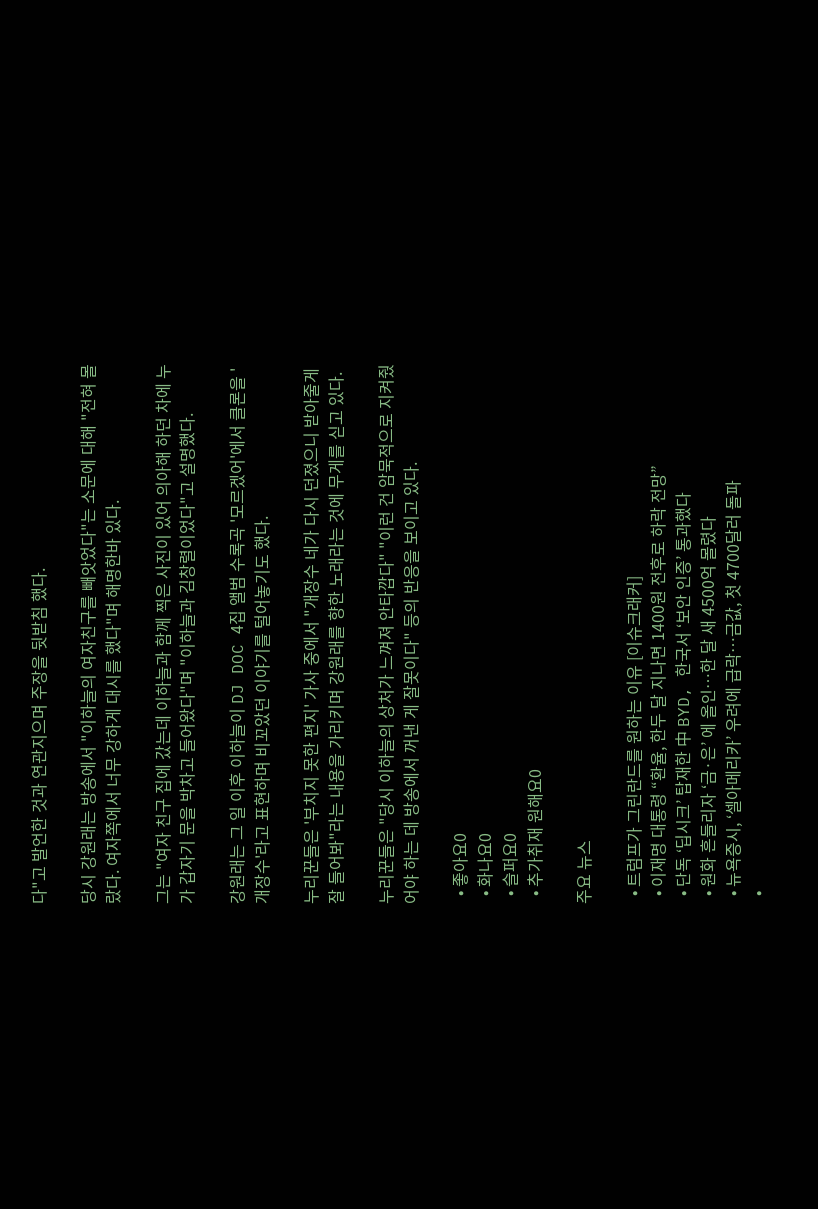다"고 발언한 것과 연관지으며 주장을 뒷받침 했다.

당시 강원래는 방송에서 "이하늘의 여자친구를 빼앗었다"는 소문에 대해 "전혀 몰랐다. 여자쪽에서 너무 강하게 대시를 했다"며 해명한바 있다.

그는 "여자 친구 집에 갔는데 이하늘과 함께 찍은 사진이 있어 의아해 하던 차에 누가 갑자기 문을 박차고 들어왔다"며 "이하늘과 김창렬이었다"고 설명했다.

강원래는 그 일 이후 이하늘이 DJ DOC 4집 앨범 수록곡 '모르겠어'에서 클론을 '개장수'라고 표현하며 비꼬았던 이야기를 털어놓기도 했다.

누리꾼들은 '부치지 못한 편지' 가사 중에서 "개장수 네가 다시 던졌으니 받아줄게 잘 들어봐"라는 내용을 가리키며 강원래를 향한 노래라는 것에 무게를 싣고 있다.

누리꾼들은 "당시 이하늘의 상처가 느껴져 안타깝다" "이런 건 암묵적으로 지켜줬어야 하는 데 방송에서 꺼낸 게 잘못이다" 등의 반응을 보이고 있다.

  • 좋아요0
  • 화나요0
  • 슬퍼요0
  • 추가취재 원해요0

주요 뉴스

  • 트럼프가 그린란드를 원하는 이유 [이슈크래커]
  • 이재명 대통령 “환율, 한두 달 지나면 1400원 전후로 하락 전망”
  • 단독 ‘딥시크’ 탑재한 中 BYD, 한국서 ‘보안 인증’ 통과했다
  • 원화 흔들리자 ‘금·은’ 에 올인…한 달 새 4500억 몰렸다
  • 뉴욕증시, ‘셀아메리카’ 우려에 급락…금값, 첫 4700달러 돌파
  •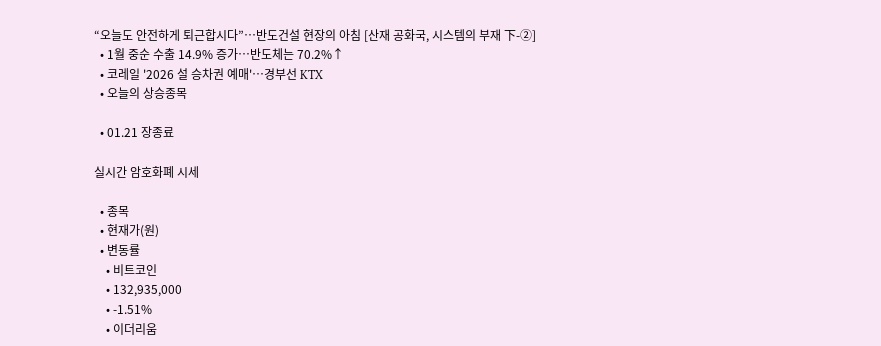“오늘도 안전하게 퇴근합시다”⋯반도건설 현장의 아침 [산재 공화국, 시스템의 부재 下-②]
  • 1월 중순 수출 14.9% 증가⋯반도체는 70.2%↑
  • 코레일 '2026 설 승차권 예매'…경부선 KTX
  • 오늘의 상승종목

  • 01.21 장종료

실시간 암호화폐 시세

  • 종목
  • 현재가(원)
  • 변동률
    • 비트코인
    • 132,935,000
    • -1.51%
    • 이더리움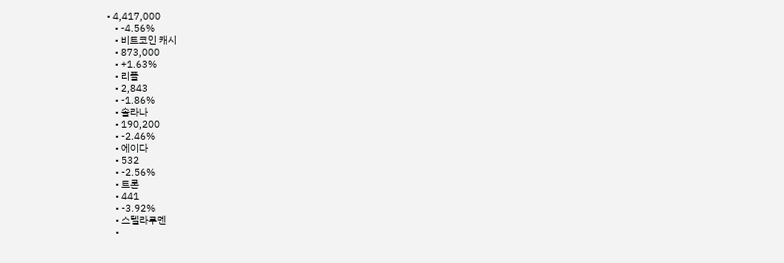• 4,417,000
    • -4.56%
    • 비트코인 캐시
    • 873,000
    • +1.63%
    • 리플
    • 2,843
    • -1.86%
    • 솔라나
    • 190,200
    • -2.46%
    • 에이다
    • 532
    • -2.56%
    • 트론
    • 441
    • -3.92%
    • 스텔라루멘
    •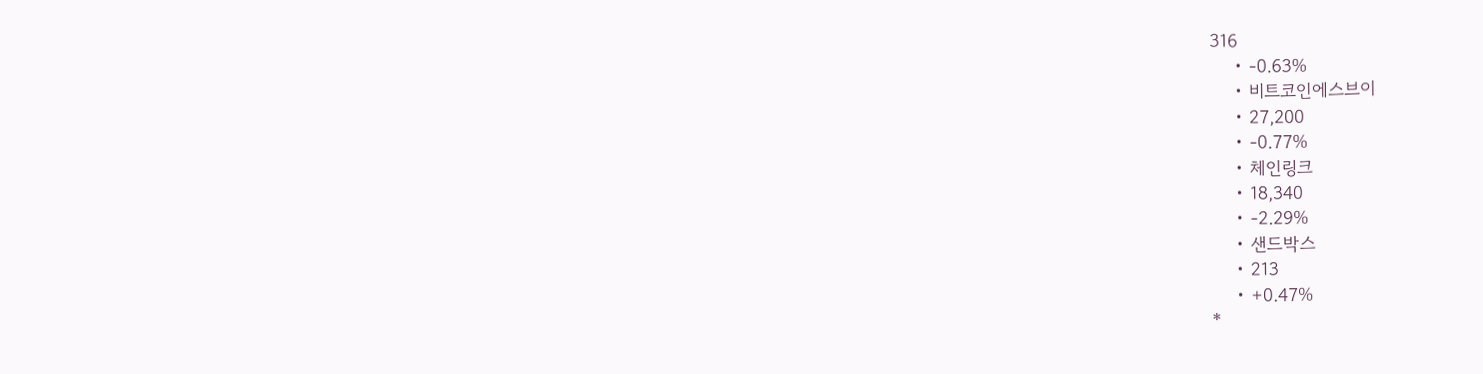316
    • -0.63%
    • 비트코인에스브이
    • 27,200
    • -0.77%
    • 체인링크
    • 18,340
    • -2.29%
    • 샌드박스
    • 213
    • +0.47%
*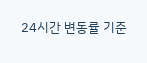24시간 변동률 기준